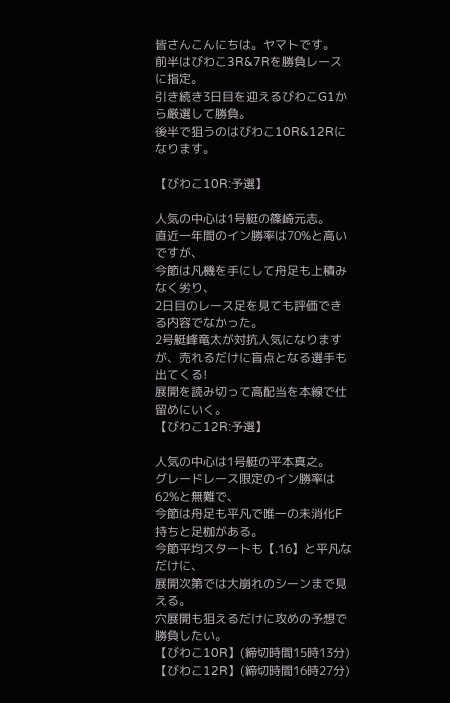皆さんこんにちは。ヤマトです。
前半はびわこ3R&7Rを勝負レースに指定。
引き続き3日目を迎えるびわこG1から厳選して勝負。
後半で狙うのはびわこ10R&12Rになります。

【びわこ10R:予選】

人気の中心は1号艇の篠崎元志。
直近一年間のイン勝率は70%と高いですが、
今節は凡機を手にして舟足も上積みなく劣り、
2日目のレース足を見ても評価できる内容でなかった。
2号艇峰竜太が対抗人気になりますが、売れるだけに盲点となる選手も出てくる!
展開を読み切って高配当を本線で仕留めにいく。
【びわこ12R:予選】

人気の中心は1号艇の平本真之。
グレードレース限定のイン勝率は62%と無難で、
今節は舟足も平凡で唯一の未消化F持ちと足枷がある。
今節平均スタートも【.16】と平凡なだけに、
展開次第では大崩れのシーンまで見える。
穴展開も狙えるだけに攻めの予想で勝負したい。
【びわこ10R】(締切時間15時13分)
【びわこ12R】(締切時間16時27分)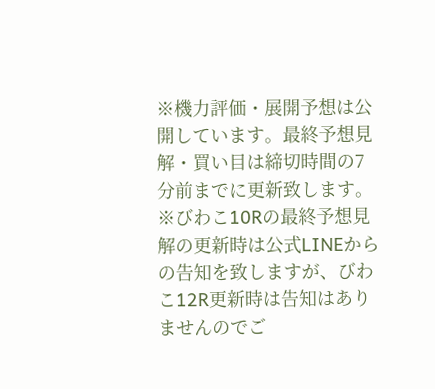※機力評価・展開予想は公開しています。最終予想見解・買い目は締切時間の7分前までに更新致します。
※びわこ10Rの最終予想見解の更新時は公式LINEからの告知を致しますが、びわこ12R更新時は告知はありませんのでご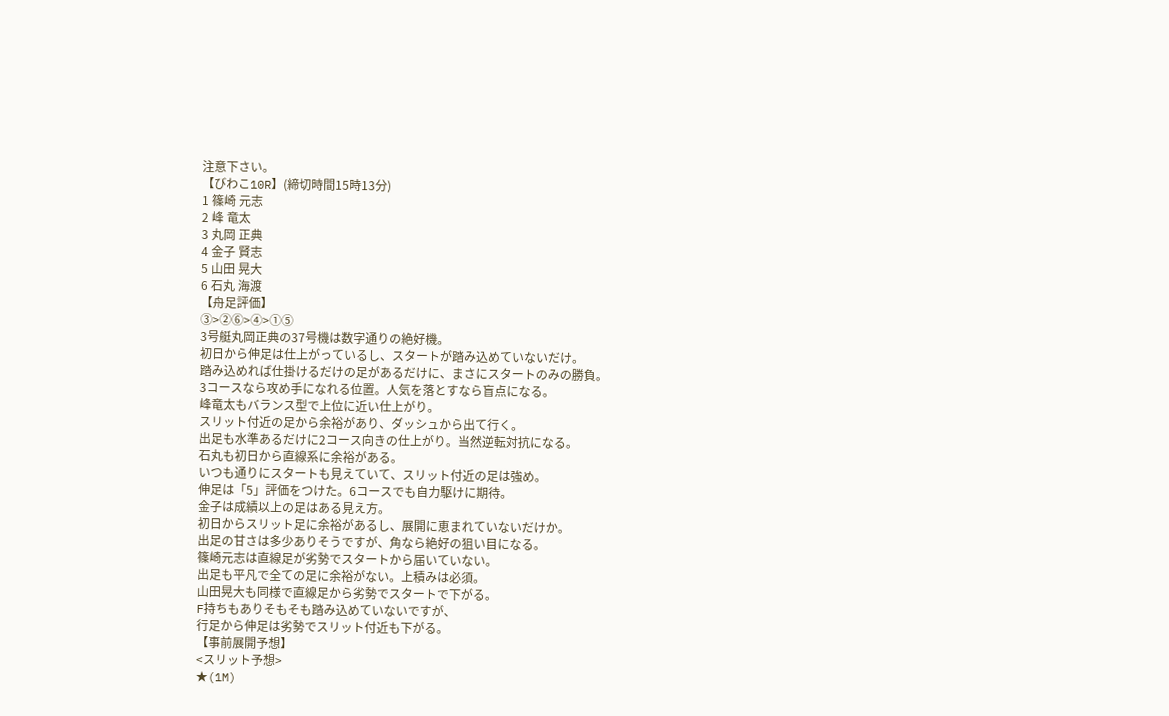注意下さい。
【びわこ10R】(締切時間15時13分)
1 篠崎 元志
2 峰 竜太
3 丸岡 正典
4 金子 賢志
5 山田 晃大
6 石丸 海渡
【舟足評価】
③>②⑥>④>①⑤
3号艇丸岡正典の37号機は数字通りの絶好機。
初日から伸足は仕上がっているし、スタートが踏み込めていないだけ。
踏み込めれば仕掛けるだけの足があるだけに、まさにスタートのみの勝負。
3コースなら攻め手になれる位置。人気を落とすなら盲点になる。
峰竜太もバランス型で上位に近い仕上がり。
スリット付近の足から余裕があり、ダッシュから出て行く。
出足も水準あるだけに2コース向きの仕上がり。当然逆転対抗になる。
石丸も初日から直線系に余裕がある。
いつも通りにスタートも見えていて、スリット付近の足は強め。
伸足は「5」評価をつけた。6コースでも自力駆けに期待。
金子は成績以上の足はある見え方。
初日からスリット足に余裕があるし、展開に恵まれていないだけか。
出足の甘さは多少ありそうですが、角なら絶好の狙い目になる。
篠崎元志は直線足が劣勢でスタートから届いていない。
出足も平凡で全ての足に余裕がない。上積みは必須。
山田晃大も同様で直線足から劣勢でスタートで下がる。
F持ちもありそもそも踏み込めていないですが、
行足から伸足は劣勢でスリット付近も下がる。
【事前展開予想】
<スリット予想>
★(1M)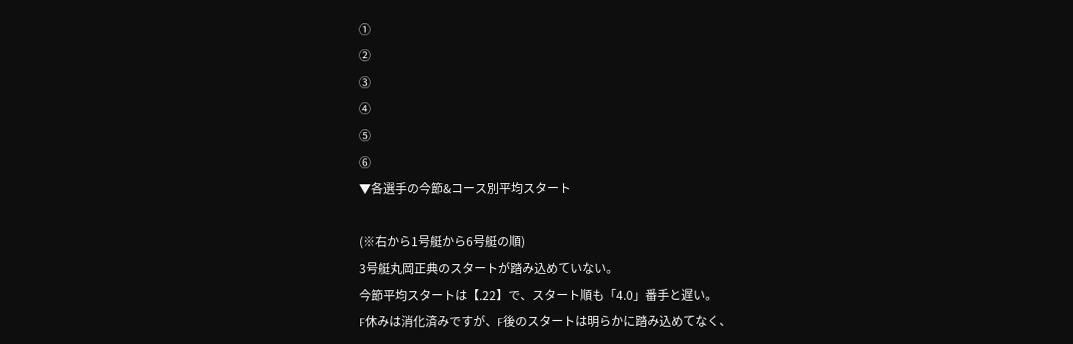①
②
③
④
⑤
⑥
▼各選手の今節&コース別平均スタート

(※右から1号艇から6号艇の順)
3号艇丸岡正典のスタートが踏み込めていない。
今節平均スタートは【.22】で、スタート順も「4.0」番手と遅い。
F休みは消化済みですが、F後のスタートは明らかに踏み込めてなく、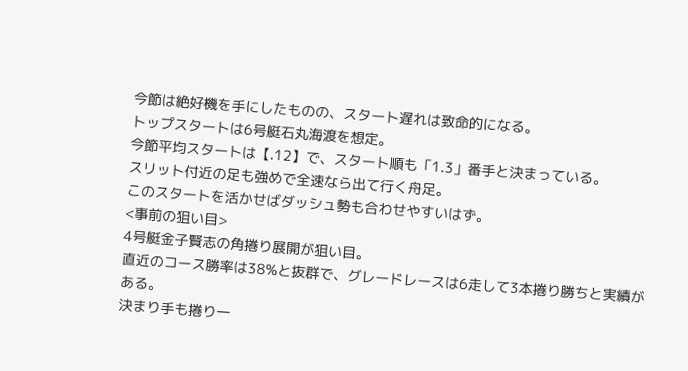今節は絶好機を手にしたものの、スタート遅れは致命的になる。
トップスタートは6号艇石丸海渡を想定。
今節平均スタートは【.12】で、スタート順も「1.3」番手と決まっている。
スリット付近の足も強めで全速なら出て行く舟足。
このスタートを活かせばダッシュ勢も合わせやすいはず。
<事前の狙い目>
4号艇金子賢志の角捲り展開が狙い目。
直近のコース勝率は38%と抜群で、グレードレースは6走して3本捲り勝ちと実績がある。
決まり手も捲り一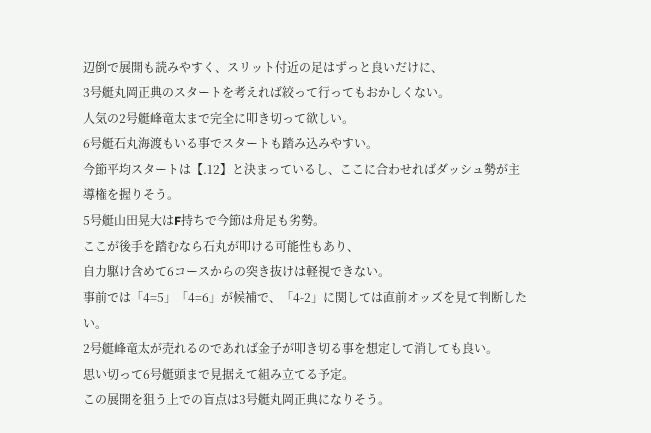辺倒で展開も読みやすく、スリット付近の足はずっと良いだけに、
3号艇丸岡正典のスタートを考えれば絞って行ってもおかしくない。
人気の2号艇峰竜太まで完全に叩き切って欲しい。
6号艇石丸海渡もいる事でスタートも踏み込みやすい。
今節平均スタートは【.12】と決まっているし、ここに合わせればダッシュ勢が主導権を握りそう。
5号艇山田晃大はF持ちで今節は舟足も劣勢。
ここが後手を踏むなら石丸が叩ける可能性もあり、
自力駆け含めて6コースからの突き抜けは軽視できない。
事前では「4=5」「4=6」が候補で、「4-2」に関しては直前オッズを見て判断したい。
2号艇峰竜太が売れるのであれば金子が叩き切る事を想定して消しても良い。
思い切って6号艇頭まで見据えて組み立てる予定。
この展開を狙う上での盲点は3号艇丸岡正典になりそう。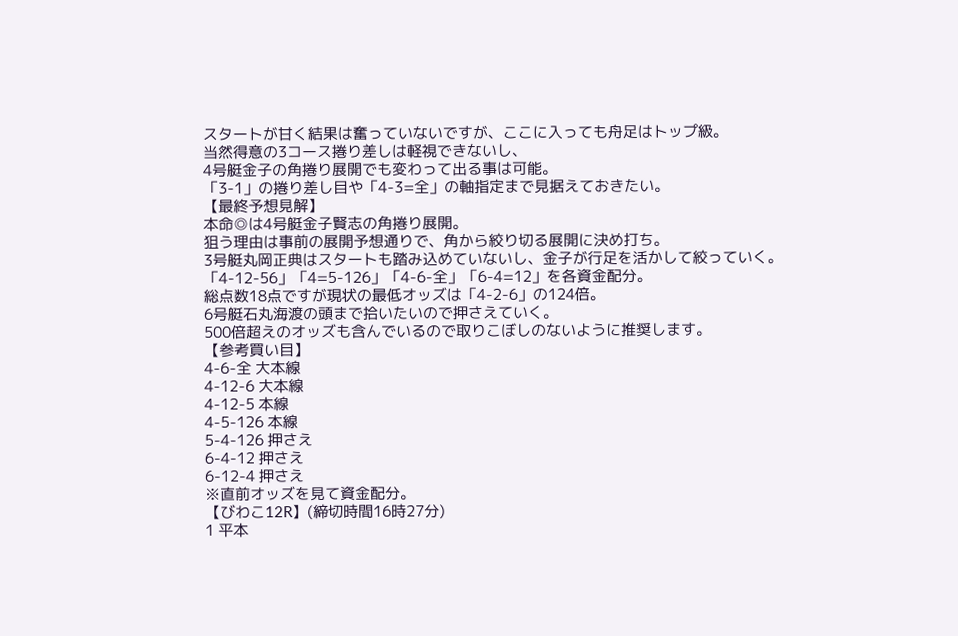スタートが甘く結果は奮っていないですが、ここに入っても舟足はトップ級。
当然得意の3コース捲り差しは軽視できないし、
4号艇金子の角捲り展開でも変わって出る事は可能。
「3-1」の捲り差し目や「4-3=全」の軸指定まで見据えておきたい。
【最終予想見解】
本命◎は4号艇金子賢志の角捲り展開。
狙う理由は事前の展開予想通りで、角から絞り切る展開に決め打ち。
3号艇丸岡正典はスタートも踏み込めていないし、金子が行足を活かして絞っていく。
「4-12-56」「4=5-126」「4-6-全」「6-4=12」を各資金配分。
総点数18点ですが現状の最低オッズは「4-2-6」の124倍。
6号艇石丸海渡の頭まで拾いたいので押さえていく。
500倍超えのオッズも含んでいるので取りこぼしのないように推奨します。
【参考買い目】
4-6-全 大本線
4-12-6 大本線
4-12-5 本線
4-5-126 本線
5-4-126 押さえ
6-4-12 押さえ
6-12-4 押さえ
※直前オッズを見て資金配分。
【びわこ12R】(締切時間16時27分)
1 平本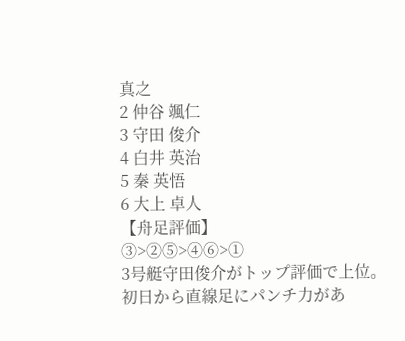真之
2 仲谷 颯仁
3 守田 俊介
4 白井 英治
5 秦 英悟
6 大上 卓人
【舟足評価】
③>②⑤>④⑥>①
3号艇守田俊介がトップ評価で上位。
初日から直線足にパンチ力があ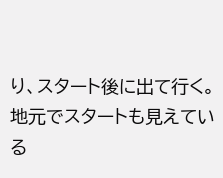り、スタート後に出て行く。
地元でスタートも見えている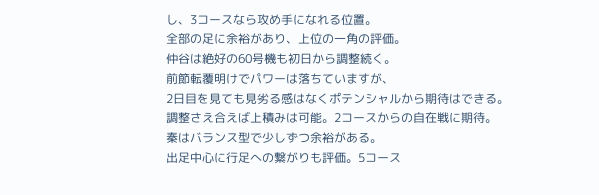し、3コースなら攻め手になれる位置。
全部の足に余裕があり、上位の一角の評価。
仲谷は絶好の60号機も初日から調整続く。
前節転覆明けでパワーは落ちていますが、
2日目を見ても見劣る感はなくポテンシャルから期待はできる。
調整さえ合えば上積みは可能。2コースからの自在戦に期待。
秦はバランス型で少しずつ余裕がある。
出足中心に行足への繋がりも評価。5コース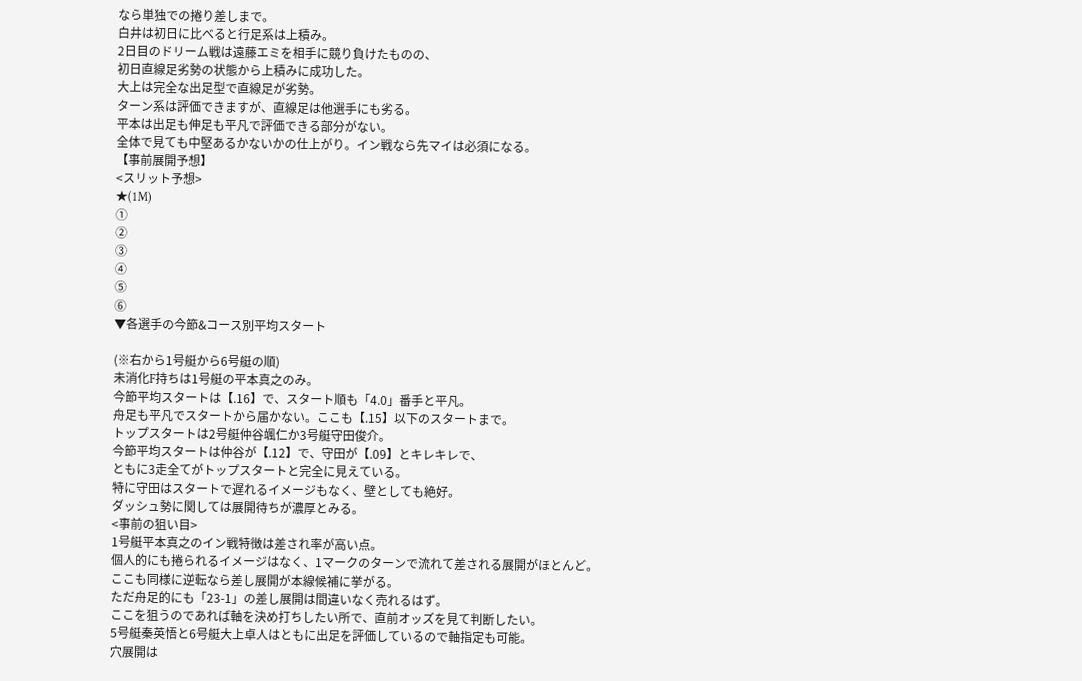なら単独での捲り差しまで。
白井は初日に比べると行足系は上積み。
2日目のドリーム戦は遠藤エミを相手に競り負けたものの、
初日直線足劣勢の状態から上積みに成功した。
大上は完全な出足型で直線足が劣勢。
ターン系は評価できますが、直線足は他選手にも劣る。
平本は出足も伸足も平凡で評価できる部分がない。
全体で見ても中堅あるかないかの仕上がり。イン戦なら先マイは必須になる。
【事前展開予想】
<スリット予想>
★(1M)
①
②
③
④
⑤
⑥
▼各選手の今節&コース別平均スタート

(※右から1号艇から6号艇の順)
未消化F持ちは1号艇の平本真之のみ。
今節平均スタートは【.16】で、スタート順も「4.0」番手と平凡。
舟足も平凡でスタートから届かない。ここも【.15】以下のスタートまで。
トップスタートは2号艇仲谷颯仁か3号艇守田俊介。
今節平均スタートは仲谷が【.12】で、守田が【.09】とキレキレで、
ともに3走全てがトップスタートと完全に見えている。
特に守田はスタートで遅れるイメージもなく、壁としても絶好。
ダッシュ勢に関しては展開待ちが濃厚とみる。
<事前の狙い目>
1号艇平本真之のイン戦特徴は差され率が高い点。
個人的にも捲られるイメージはなく、1マークのターンで流れて差される展開がほとんど。
ここも同様に逆転なら差し展開が本線候補に挙がる。
ただ舟足的にも「23-1」の差し展開は間違いなく売れるはず。
ここを狙うのであれば軸を決め打ちしたい所で、直前オッズを見て判断したい。
5号艇秦英悟と6号艇大上卓人はともに出足を評価しているので軸指定も可能。
穴展開は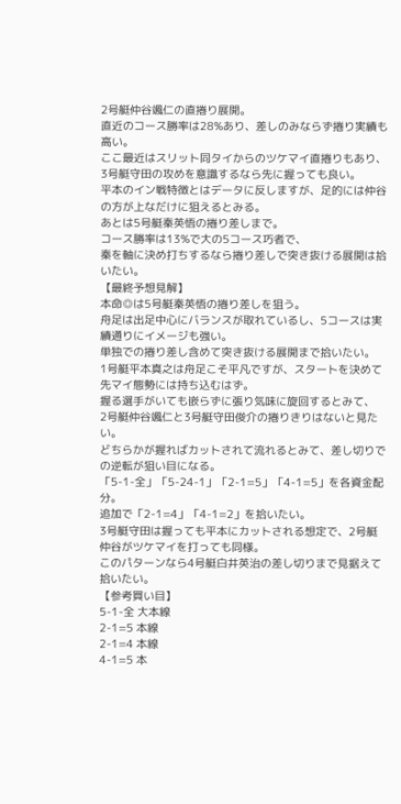2号艇仲谷颯仁の直捲り展開。
直近のコース勝率は28%あり、差しのみならず捲り実績も高い。
ここ最近はスリット同タイからのツケマイ直捲りもあり、
3号艇守田の攻めを意識するなら先に握っても良い。
平本のイン戦特徴とはデータに反しますが、足的には仲谷の方が上なだけに狙えるとみる。
あとは5号艇秦英悟の捲り差しまで。
コース勝率は13%で大の5コース巧者で、
秦を軸に決め打ちするなら捲り差しで突き抜ける展開は拾いたい。
【最終予想見解】
本命◎は5号艇秦英悟の捲り差しを狙う。
舟足は出足中心にバランスが取れているし、5コースは実績通りにイメージも強い。
単独での捲り差し含めて突き抜ける展開まで拾いたい。
1号艇平本真之は舟足こそ平凡ですが、スタートを決めて先マイ態勢には持ち込むはず。
握る選手がいても嵌らずに張り気味に旋回するとみて、
2号艇仲谷颯仁と3号艇守田俊介の捲りきりはないと見たい。
どちらかが握ればカットされて流れるとみて、差し切りでの逆転が狙い目になる。
「5-1-全」「5-24-1」「2-1=5」「4-1=5」を各資金配分。
追加で「2-1=4」「4-1=2」を拾いたい。
3号艇守田は握っても平本にカットされる想定で、2号艇仲谷がツケマイを打っても同様。
このパターンなら4号艇白井英治の差し切りまで見据えて拾いたい。
【参考買い目】
5-1-全 大本線
2-1=5 本線
2-1=4 本線
4-1=5 本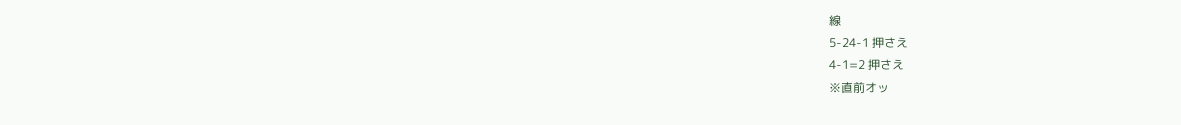線
5-24-1 押さえ
4-1=2 押さえ
※直前オッ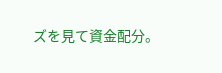ズを見て資金配分。